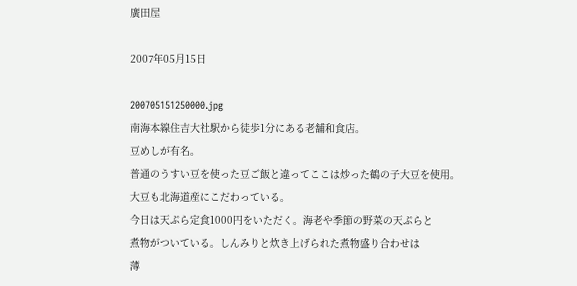廣田屋

2007年05月15日

200705151250000.jpg
南海本線住吉大社駅から徒歩1分にある老舗和食店。
豆めしが有名。
普通のうすい豆を使った豆ご飯と違ってここは炒った鶴の子大豆を使用。
大豆も北海道産にこだわっている。
今日は天ぷら定食1000円をいただく。海老や季節の野菜の天ぷらと
煮物がついている。しんみりと炊き上げられた煮物盛り合わせは
薄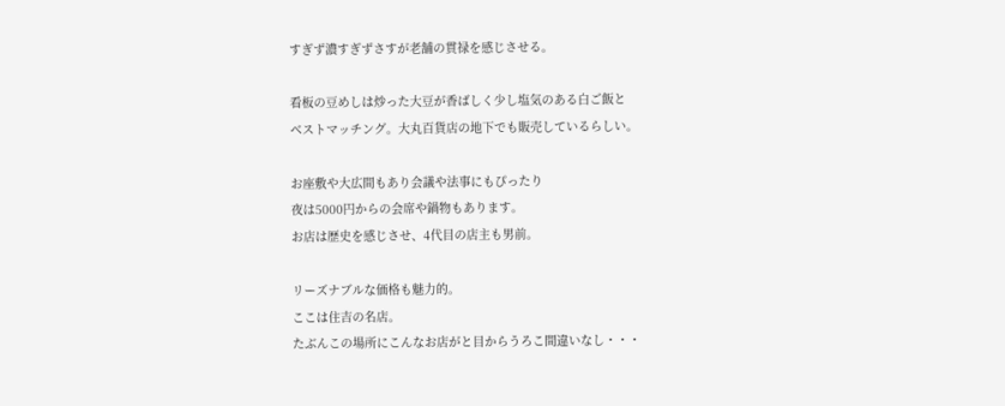すぎず濃すぎずさすが老舗の貫禄を感じさせる。

看板の豆めしは炒った大豆が香ばしく少し塩気のある白ご飯と
ベストマッチング。大丸百貨店の地下でも販売しているらしい。

お座敷や大広間もあり会議や法事にもぴったり
夜は5000円からの会席や鍋物もあります。
お店は歴史を感じさせ、4代目の店主も男前。

リーズナブルな価格も魅力的。
ここは住吉の名店。
たぶんこの場所にこんなお店がと目からうろこ間違いなし・・・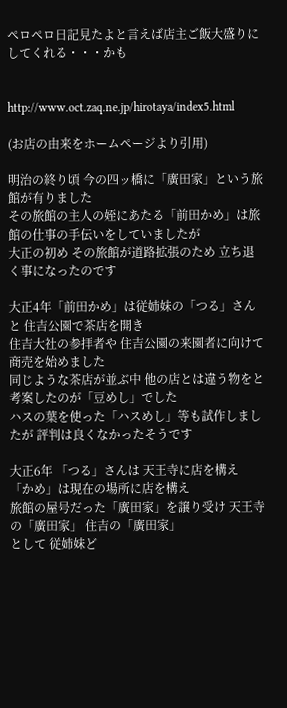ペロペロ日記見たよと言えば店主ご飯大盛りにしてくれる・・・かも


http://www.oct.zaq.ne.jp/hirotaya/index5.html

(お店の由来をホームページより引用)

明治の終り頃 今の四ッ橋に「廣田家」という旅館が有りました
その旅館の主人の姪にあたる「前田かめ」は旅館の仕事の手伝いをしていましたが
大正の初め その旅館が道路拡張のため 立ち退く事になったのです

大正4年「前田かめ」は従姉妹の「つる」さんと 住吉公園で茶店を開き
住吉大社の参拝者や 住吉公園の来園者に向けて 商売を始めました
同じような茶店が並ぶ中 他の店とは違う物をと考案したのが「豆めし」でした
ハスの葉を使った「ハスめし」等も試作しましたが 評判は良くなかったそうです

大正6年 「つる」さんは 天王寺に店を構え 「かめ」は現在の場所に店を構え
旅館の屋号だった「廣田家」を譲り受け 天王寺の「廣田家」 住吉の「廣田家」
として 従姉妹ど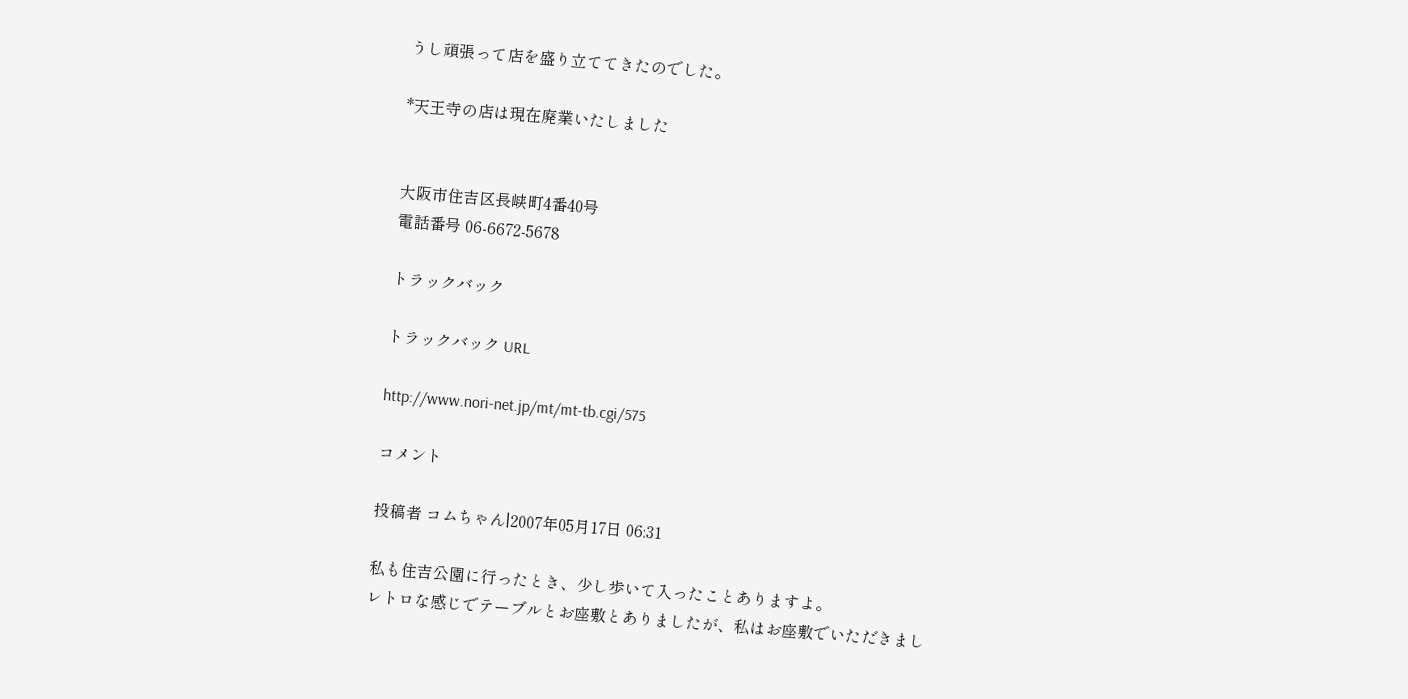うし頑張って店を盛り立ててきたのでした。

*天王寺の店は現在廃業いたしました


大阪市住吉区長峡町4番40号
電話番号 06-6672-5678

トラックバック

トラックバック URL

http://www.nori-net.jp/mt/mt-tb.cgi/575

コメント

投稿者 コムちゃん|2007年05月17日 06:31

私も住吉公園に行ったとき、少し歩いて入ったことありますよ。
レトロな感じでテーブルとお座敷とありましたが、私はお座敷でいただきまし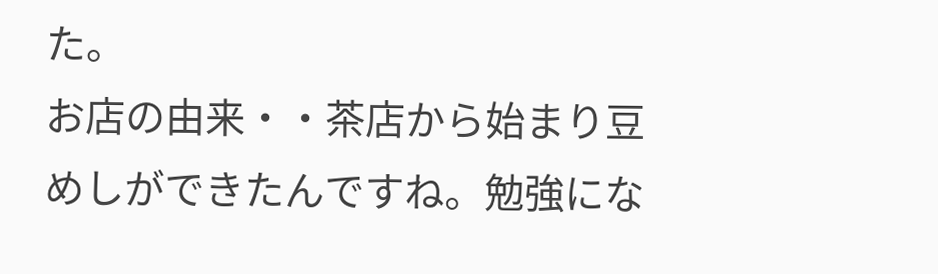た。
お店の由来・・茶店から始まり豆めしができたんですね。勉強にな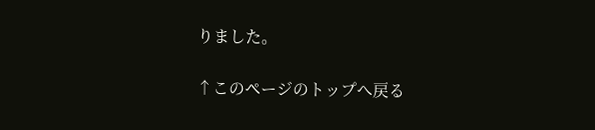りました。

↑このページのトップへ戻る